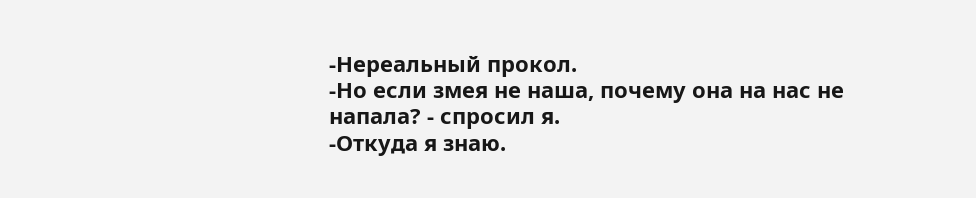-Нереальный прокол.
-Но если змея не наша, почему она на нас не напала? - спросил я.
-Откуда я знаю.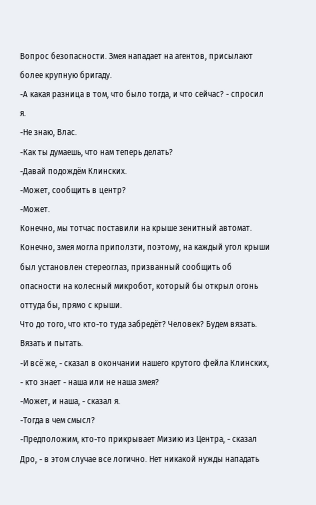Вопрос безопасности. Змея нападает на агентов, присылают более крупную бригаду.
-А какая разница в том, что было тогда, и что сейчас? - спросил я.
-Не знаю, Влас.
-Как ты думаешь, что нам теперь делать?
-Давай подождём Клинских.
-Может, сообщить в центр?
-Может.
Конечно, мы тотчас поставили на крыше зенитный автомат. Конечно, змея могла приползти, поэтому, на каждый угол крыши был установлен стереоглаз, призванный сообщить об опасности на колесный микробот, который бы открыл огонь оттуда бы, прямо с крыши.
Что до того, что кто-то туда забредёт? Человек? Будем вязать. Вязать и пытать.
-И всё же, - сказал в окончании нашего крутого фейла Клинских, - кто знает - наша или не наша змея?
-Может, и наша, - сказал я.
-Тогда в чем смысл?
-Предположим, кто-то прикрывает Мизию из Центра, - сказал Дро, - в этом случае все логично. Нет никакой нужды нападать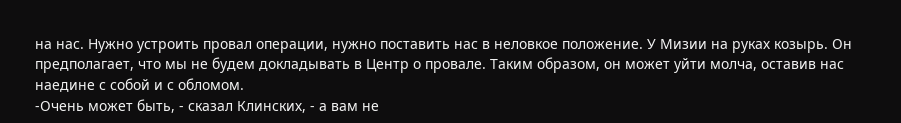на нас. Нужно устроить провал операции, нужно поставить нас в неловкое положение. У Мизии на руках козырь. Он предполагает, что мы не будем докладывать в Центр о провале. Таким образом, он может уйти молча, оставив нас наедине с собой и с обломом.
-Очень может быть, - сказал Клинских, - а вам не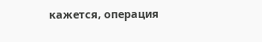кажется, операция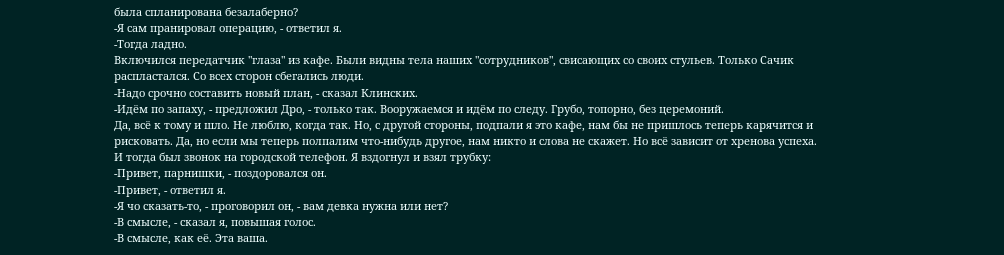была спланирована безалаберно?
-Я сам пранировал операцию, - ответил я.
-Тогда ладно.
Включился передатчик "глаза" из кафе. Были видны тела наших "сотрудников", свисающих со своих стульев. Только Сачик распластался. Со всех сторон сбегались люди.
-Надо срочно составить новый план, - сказал Клинских.
-Идём по запаху, - предложил Дро, - только так. Вооружаемся и идём по следу. Грубо, топорно, без церемоний.
Да, всё к тому и шло. Не люблю, когда так. Но, с другой стороны, подпали я это кафе, нам бы не пришлось теперь карячится и рисковать. Да, но если мы теперь полпалим что-нибудь другое, нам никто и слова не скажет. Но всё зависит от хренова успеха.
И тогда был звонок на городской телефон. Я вздогнул и взял трубку:
-Привет, парнишки, - поздоровался он.
-Привет, - ответил я.
-Я чо сказать-то, - проговорил он, - вам девка нужна или нет?
-В смысле, - сказал я, повышая голос.
-В смысле, как её. Эта ваша.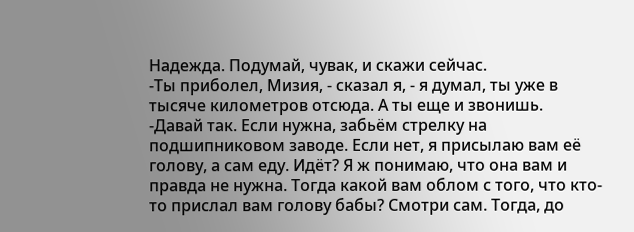Надежда. Подумай, чувак, и скажи сейчас.
-Ты приболел, Мизия, - сказал я, - я думал, ты уже в тысяче километров отсюда. А ты еще и звонишь.
-Давай так. Если нужна, забьём стрелку на подшипниковом заводе. Если нет, я присылаю вам её голову, а сам еду. Идёт? Я ж понимаю, что она вам и правда не нужна. Тогда какой вам облом с того, что кто-то прислал вам голову бабы? Смотри сам. Тогда, до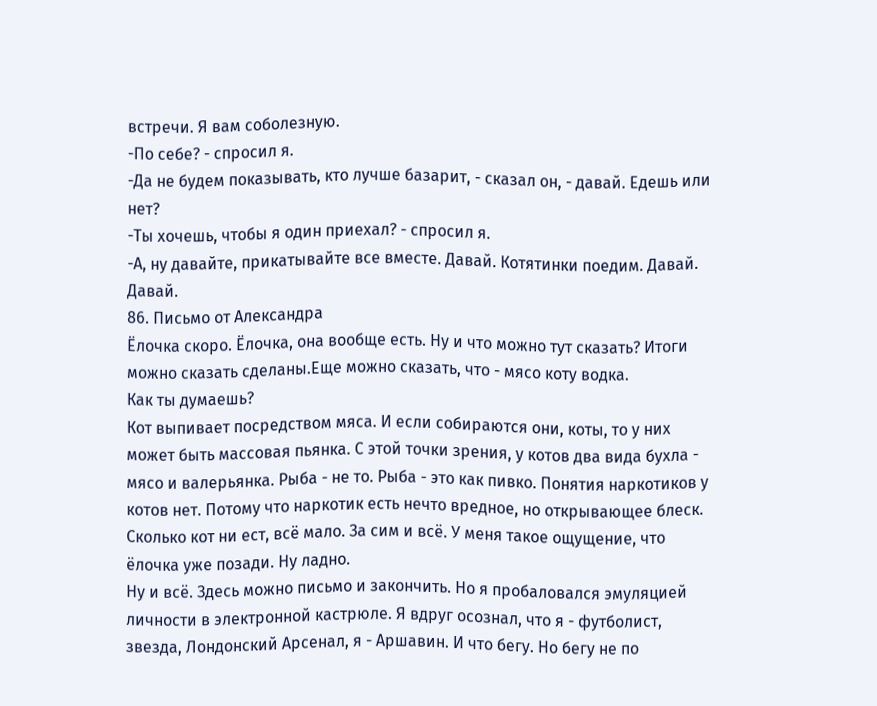встречи. Я вам соболезную.
-По себе? - спросил я.
-Да не будем показывать, кто лучше базарит, - сказал он, - давай. Едешь или нет?
-Ты хочешь, чтобы я один приехал? - спросил я.
-А, ну давайте, прикатывайте все вместе. Давай. Котятинки поедим. Давай. Давай.
86. Письмо от Александра
Ёлочка скоро. Ёлочка, она вообще есть. Ну и что можно тут сказать? Итоги можно сказать сделаны.Еще можно сказать, что - мясо коту водка.
Как ты думаешь?
Кот выпивает посредством мяса. И если собираются они, коты, то у них может быть массовая пьянка. С этой точки зрения, у котов два вида бухла - мясо и валерьянка. Рыба - не то. Рыба - это как пивко. Понятия наркотиков у котов нет. Потому что наркотик есть нечто вредное, но открывающее блеск. Сколько кот ни ест, всё мало. За сим и всё. У меня такое ощущение, что ёлочка уже позади. Ну ладно.
Ну и всё. Здесь можно письмо и закончить. Но я пробаловался эмуляцией личности в электронной кастрюле. Я вдруг осознал, что я - футболист, звезда, Лондонский Арсенал, я - Аршавин. И что бегу. Но бегу не по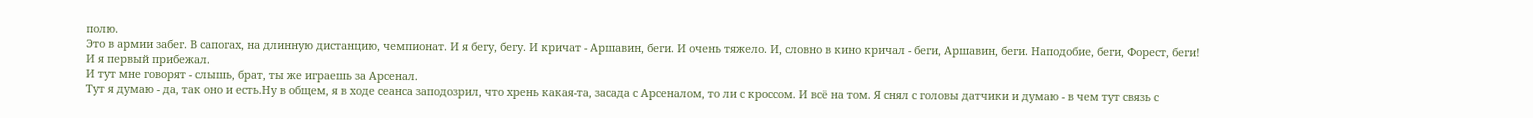полю.
Это в армии забег. В сапогах, на длинную дистанцию, чемпионат. И я бегу, бегу. И кричат - Аршавин, беги. И очень тяжело. И, словно в кино кричал - беги, Аршавин, беги. Наподобие, беги, Форест, беги!
И я первый прибежал.
И тут мне говорят - слышь, брат, ты же играешь за Арсенал.
Тут я думаю - да, так оно и есть.Ну в общем, я в ходе сеанса заподозрил, что хрень какая-та, засада с Арсеналом, то ли с кроссом. И всё на том. Я снял с головы датчики и думаю - в чем тут связь с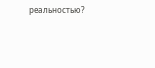реальностью?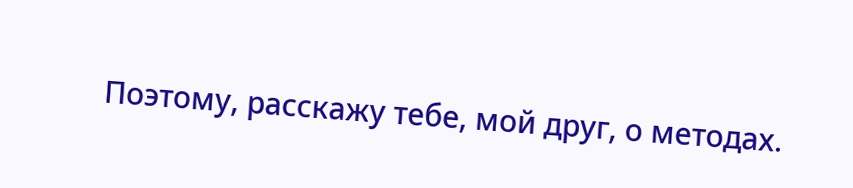Поэтому, расскажу тебе, мой друг, о методах.